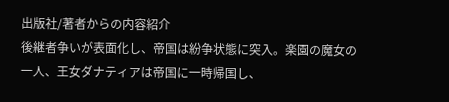出版社/著者からの内容紹介
後継者争いが表面化し、帝国は紛争状態に突入。楽園の魔女の一人、王女ダナティアは帝国に一時帰国し、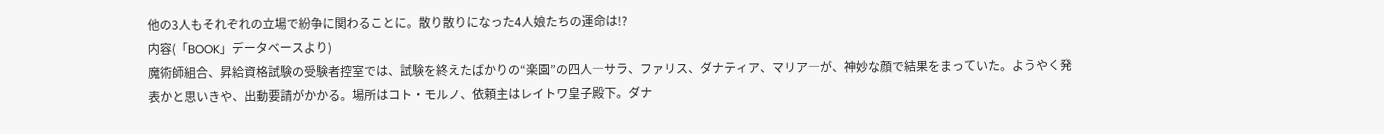他の3人もそれぞれの立場で紛争に関わることに。散り散りになった4人娘たちの運命は!?
内容(「BOOK」データベースより)
魔術師組合、昇給資格試験の受験者控室では、試験を終えたばかりの“楽園”の四人―サラ、ファリス、ダナティア、マリア―が、神妙な顔で結果をまっていた。ようやく発表かと思いきや、出動要請がかかる。場所はコト・モルノ、依頼主はレイトワ皇子殿下。ダナ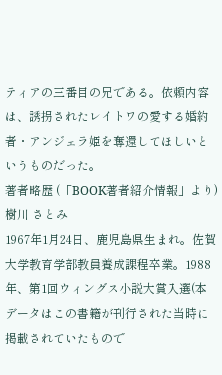ティアの三番目の兄である。依頼内容は、誘拐されたレイトワの愛する婚約者・アンジェラ姫を奪還してほしいというものだった。
著者略歴 (「BOOK著者紹介情報」より)
樹川 さとみ
1967年1月24日、鹿児島県生まれ。佐賀大学教育学部教員養成課程卒業。1988年、第1回ウィングス小説大賞入選(本データはこの書籍が刊行された当時に掲載されていたもので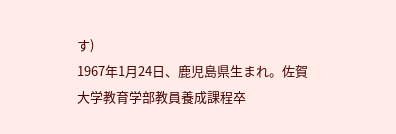す)
1967年1月24日、鹿児島県生まれ。佐賀大学教育学部教員養成課程卒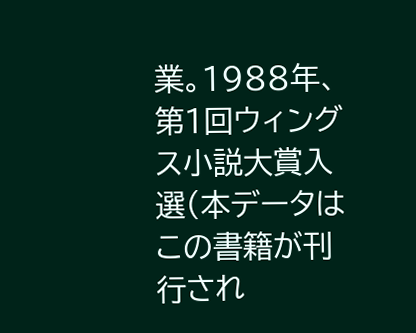業。1988年、第1回ウィングス小説大賞入選(本データはこの書籍が刊行され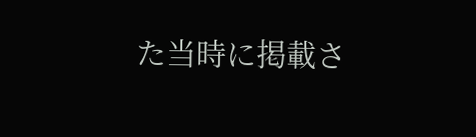た当時に掲載さ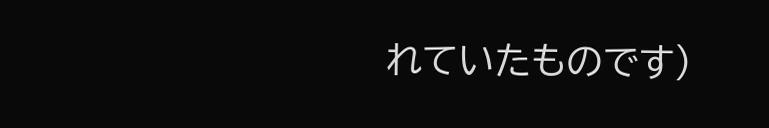れていたものです)